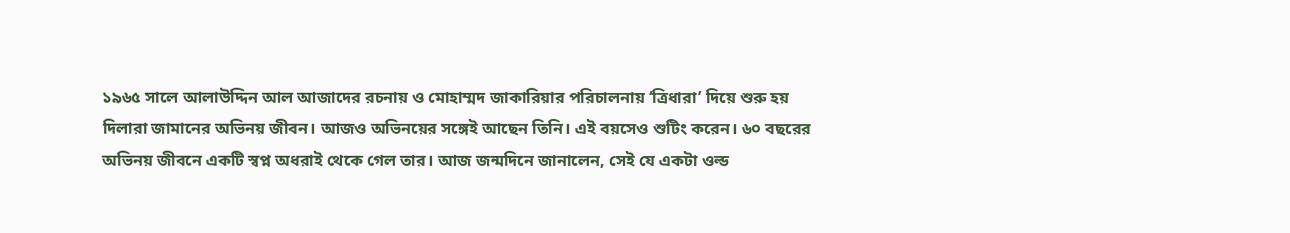১৯৬৫ সালে আলাউদ্দিন আল আজাদের রচনায় ও মোহাম্মদ জাকারিয়ার পরিচালনায় ‘ত্রিধারা’ দিয়ে শুরু হয় দিলারা জামানের অভিনয় জীবন। আজও অভিনয়ের সঙ্গেই আছেন তিনি। এই বয়সেও শুটিং করেন। ৬০ বছরের অভিনয় জীবনে একটি স্বপ্ন অধরাই থেকে গেল তার। আজ জন্মদিনে জানালেন, সেই যে একটা ওল্ড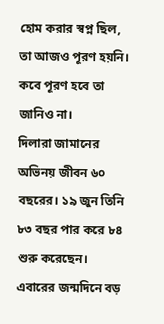হোম করার স্বপ্ন ছিল, তা আজও পূরণ হয়নি। কবে পূরণ হবে তা জানিও না।
দিলারা জামানের অভিনয় জীবন ৬০ বছরের। ১৯ জুন তিনি ৮৩ বছর পার করে ৮৪ শুরু করেছেন। এবারের জন্মদিনে বড়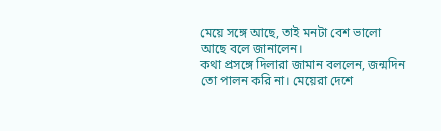মেয়ে সঙ্গে আছে, তাই মনটা বেশ ভালো আছে বলে জানালেন।
কথা প্রসঙ্গে দিলারা জামান বললেন, জন্মদিন তো পালন করি না। মেয়েরা দেশে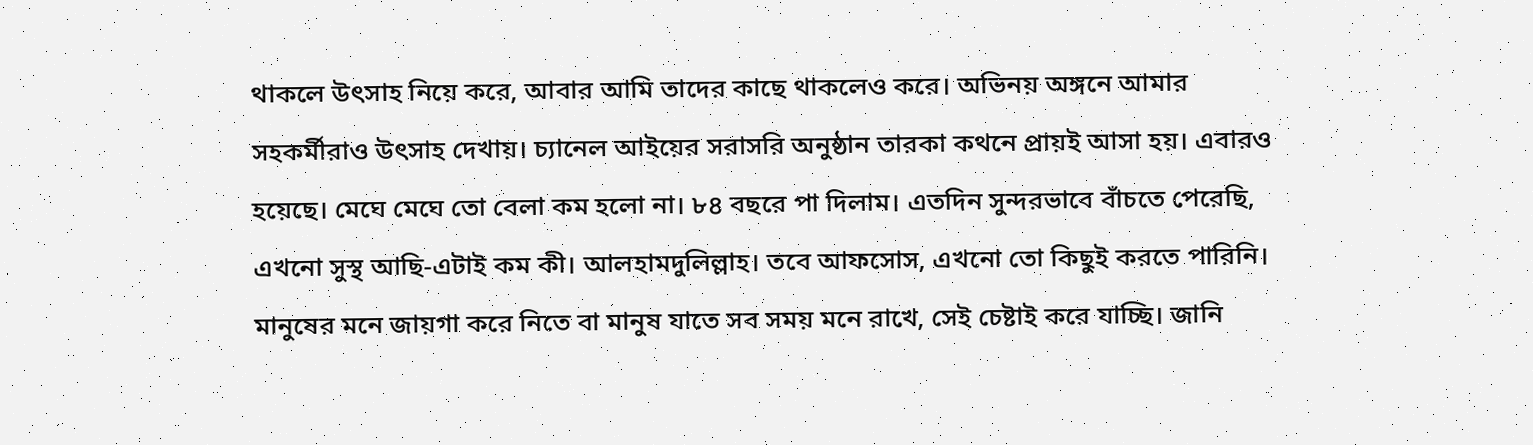থাকলে উৎসাহ নিয়ে করে, আবার আমি তাদের কাছে থাকলেও করে। অভিনয় অঙ্গনে আমার সহকর্মীরাও উৎসাহ দেখায়। চ্যানেল আইয়ের সরাসরি অনুষ্ঠান তারকা কথনে প্রায়ই আসা হয়। এবারও হয়েছে। মেঘে মেঘে তো বেলা কম হলো না। ৮৪ বছরে পা দিলাম। এতদিন সুন্দরভাবে বাঁচতে পেরেছি, এখনো সুস্থ আছি-এটাই কম কী। আলহামদুলিল্লাহ। তবে আফসোস, এখনো তো কিছুই করতে পারিনি। মানুষের মনে জায়গা করে নিতে বা মানুষ যাতে সব সময় মনে রাখে, সেই চেষ্টাই করে যাচ্ছি। জানি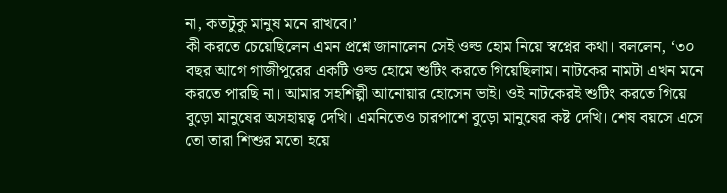না, কতটুকু মানুষ মনে রাখবে।’
কী করতে চেয়েছিলেন এমন প্রশ্নে জানালেন সেই ওল্ড হোম নিয়ে স্বপ্নের কথা। বললেন, ‘৩০ বছর আগে গাজীপুরের একটি ওল্ড হোমে শুটিং করতে গিয়েছিলাম। নাটকের নামটা এখন মনে করতে পারছি না। আমার সহশিল্পী আনোয়ার হোসেন ভাই। ওই নাটকেরই শুটিং করতে গিয়ে বুড়ো মানুষের অসহায়ত্ব দেখি। এমনিতেও চারপাশে বুড়ো মানুষের কষ্ট দেখি। শেষ বয়সে এসে তো তারা শিশুর মতো হয়ে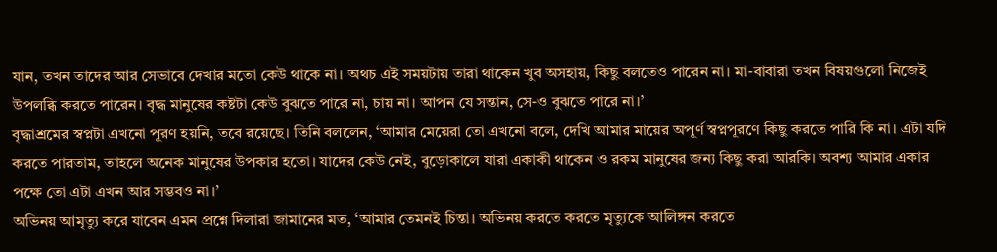যান, তখন তাদের আর সেভাবে দেখার মতো কেউ থাকে না। অথচ এই সময়টায় তারা থাকেন খুব অসহায়, কিছু বলতেও পারেন না। মা-বাবারা তখন বিষয়গুলো নিজেই উপলব্ধি করতে পারেন। বৃদ্ধ মানুষের কষ্টটা কেউ বুঝতে পারে না, চায় না। আপন যে সন্তান, সে-ও বুঝতে পারে না।’
বৃদ্ধাশ্রমের স্বপ্নটা এখনো পূরণ হয়নি, তবে রয়েছে। তিনি বললেন, ‘আমার মেয়েরা তো এখনো বলে, দেখি আমার মায়ের অপূর্ণ স্বপ্নপূরণে কিছু করতে পারি কি না। এটা যদি করতে পারতাম, তাহলে অনেক মানুষের উপকার হতো। যাদের কেউ নেই, বুড়োকালে যারা একাকী থাকেন ও রকম মানুষের জন্য কিছু করা আরকি। অবশ্য আমার একার পক্ষে তো এটা এখন আর সম্ভবও না।’
অভিনয় আমৃত্যু করে যাবেন এমন প্রশ্নে দিলারা জামানের মত, ‘আমার তেমনই চিন্তা। অভিনয় করতে করতে মৃত্যুকে আলিঙ্গন করতে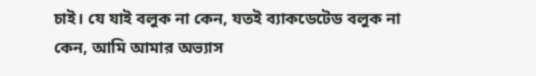চাই। যে যাই বলুক না কেন, যতই ব্যাকডেটেড বলুক না কেন, আমি আমার অভ্যাস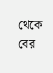থেকে বের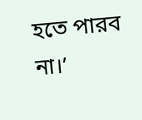হতে পারব না।’